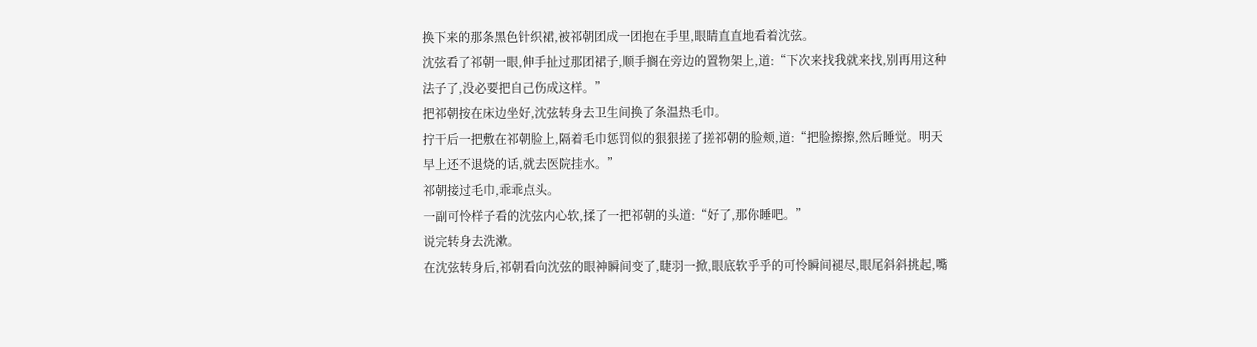换下来的那条黑色针织裙,被祁朝团成一团抱在手里,眼睛直直地看着沈弦。
沈弦看了祁朝一眼,伸手扯过那团裙子,顺手搁在旁边的置物架上,道:“下次来找我就来找,别再用这种法子了,没必要把自己伤成这样。”
把祁朝按在床边坐好,沈弦转身去卫生间换了条温热毛巾。
拧干后一把敷在祁朝脸上,隔着毛巾惩罚似的狠狠搓了搓祁朝的脸颊,道:“把脸擦擦,然后睡觉。明天早上还不退烧的话,就去医院挂水。”
祁朝接过毛巾,乖乖点头。
一副可怜样子看的沈弦内心软,揉了一把祁朝的头道:“好了,那你睡吧。”
说完转身去洗漱。
在沈弦转身后,祁朝看向沈弦的眼神瞬间变了,睫羽一掀,眼底软乎乎的可怜瞬间褪尽,眼尾斜斜挑起,嘴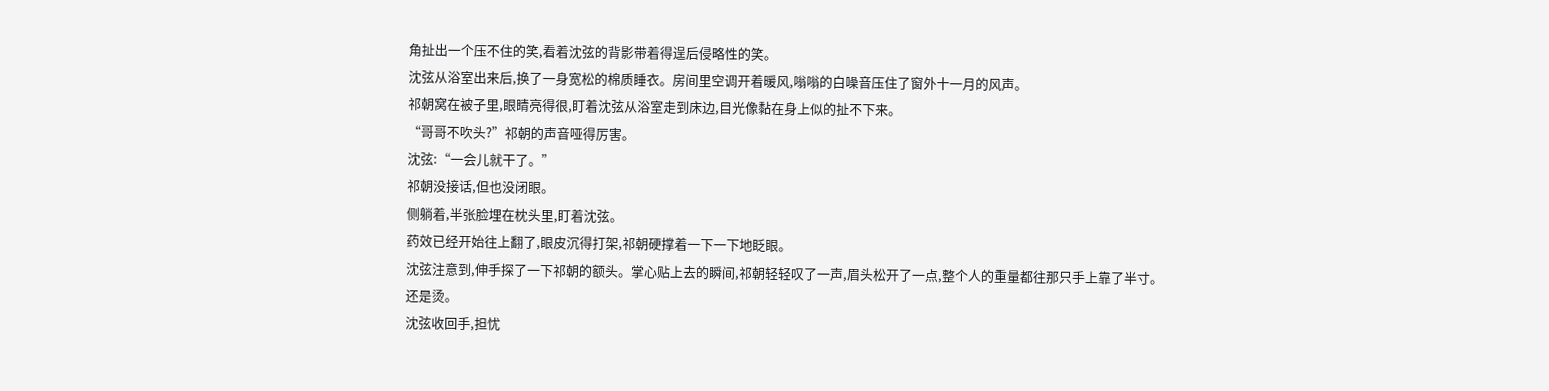角扯出一个压不住的笑,看着沈弦的背影带着得逞后侵略性的笑。
沈弦从浴室出来后,换了一身宽松的棉质睡衣。房间里空调开着暖风,嗡嗡的白噪音压住了窗外十一月的风声。
祁朝窝在被子里,眼睛亮得很,盯着沈弦从浴室走到床边,目光像黏在身上似的扯不下来。
“哥哥不吹头?”祁朝的声音哑得厉害。
沈弦:“一会儿就干了。”
祁朝没接话,但也没闭眼。
侧躺着,半张脸埋在枕头里,盯着沈弦。
药效已经开始往上翻了,眼皮沉得打架,祁朝硬撑着一下一下地眨眼。
沈弦注意到,伸手探了一下祁朝的额头。掌心贴上去的瞬间,祁朝轻轻叹了一声,眉头松开了一点,整个人的重量都往那只手上靠了半寸。
还是烫。
沈弦收回手,担忧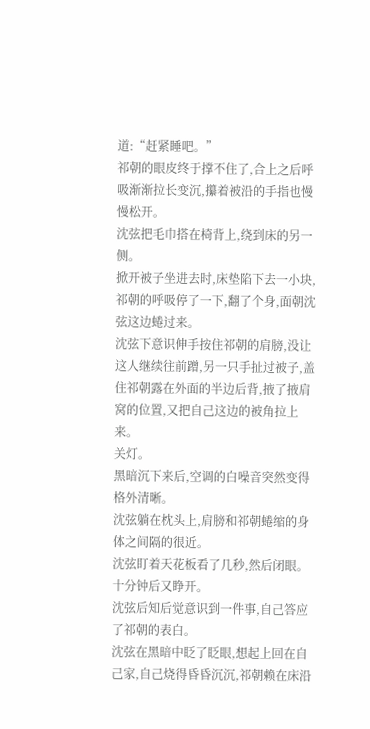道:“赶紧睡吧。”
祁朝的眼皮终于撑不住了,合上之后呼吸渐渐拉长变沉,攥着被沿的手指也慢慢松开。
沈弦把毛巾搭在椅背上,绕到床的另一侧。
掀开被子坐进去时,床垫陷下去一小块,祁朝的呼吸停了一下,翻了个身,面朝沈弦这边蜷过来。
沈弦下意识伸手按住祁朝的肩膀,没让这人继续往前蹭,另一只手扯过被子,盖住祁朝露在外面的半边后背,掖了掖肩窝的位置,又把自己这边的被角拉上来。
关灯。
黑暗沉下来后,空调的白噪音突然变得格外清晰。
沈弦躺在枕头上,肩膀和祁朝蜷缩的身体之间隔的很近。
沈弦盯着天花板看了几秒,然后闭眼。
十分钟后又睁开。
沈弦后知后觉意识到一件事,自己答应了祁朝的表白。
沈弦在黑暗中眨了眨眼,想起上回在自己家,自己烧得昏昏沉沉,祁朝赖在床沿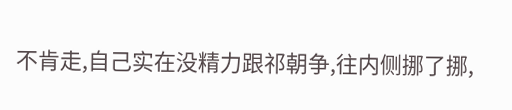不肯走,自己实在没精力跟祁朝争,往内侧挪了挪,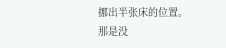挪出半张床的位置。
那是没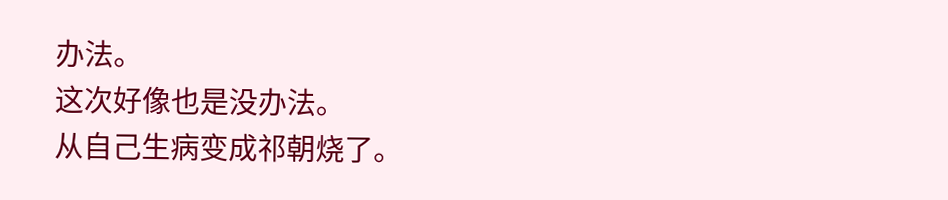办法。
这次好像也是没办法。
从自己生病变成祁朝烧了。